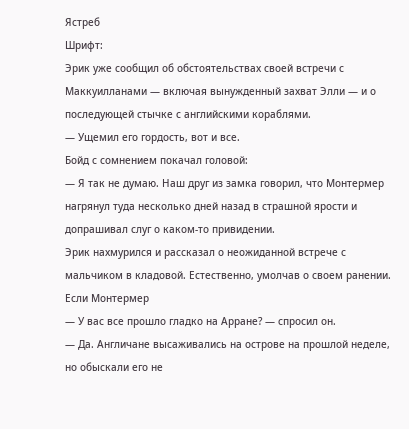Ястреб
Шрифт:
Эрик уже сообщил об обстоятельствах своей встречи с Маккуилланами — включая вынужденный захват Элли — и о последующей стычке с английскими кораблями.
— Ущемил его гордость, вот и все.
Бойд с сомнением покачал головой:
— Я так не думаю. Наш друг из замка говорил, что Монтермер нагрянул туда несколько дней назад в страшной ярости и допрашивал слуг о каком-то привидении.
Эрик нахмурился и рассказал о неожиданной встрече с мальчиком в кладовой. Естественно, умолчав о своем ранении.
Если Монтермер
— У вас все прошло гладко на Арране? — спросил он.
— Да. Англичане высаживались на острове на прошлой неделе, но обыскали его не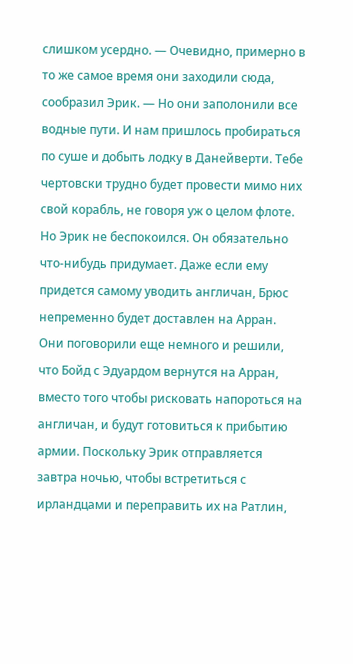слишком усердно. — Очевидно, примерно в то же самое время они заходили сюда, сообразил Эрик. — Но они заполонили все водные пути. И нам пришлось пробираться по суше и добыть лодку в Данейверти. Тебе чертовски трудно будет провести мимо них свой корабль, не говоря уж о целом флоте.
Но Эрик не беспокоился. Он обязательно что-нибудь придумает. Даже если ему придется самому уводить англичан, Брюс непременно будет доставлен на Арран.
Они поговорили еще немного и решили, что Бойд с Эдуардом вернутся на Арран, вместо того чтобы рисковать напороться на англичан, и будут готовиться к прибытию армии. Поскольку Эрик отправляется завтра ночью, чтобы встретиться с ирландцами и переправить их на Ратлин,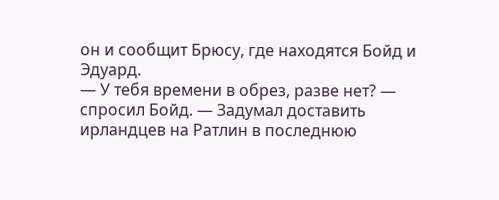он и сообщит Брюсу, где находятся Бойд и Эдуард.
— У тебя времени в обрез, разве нет? — спросил Бойд. — Задумал доставить ирландцев на Ратлин в последнюю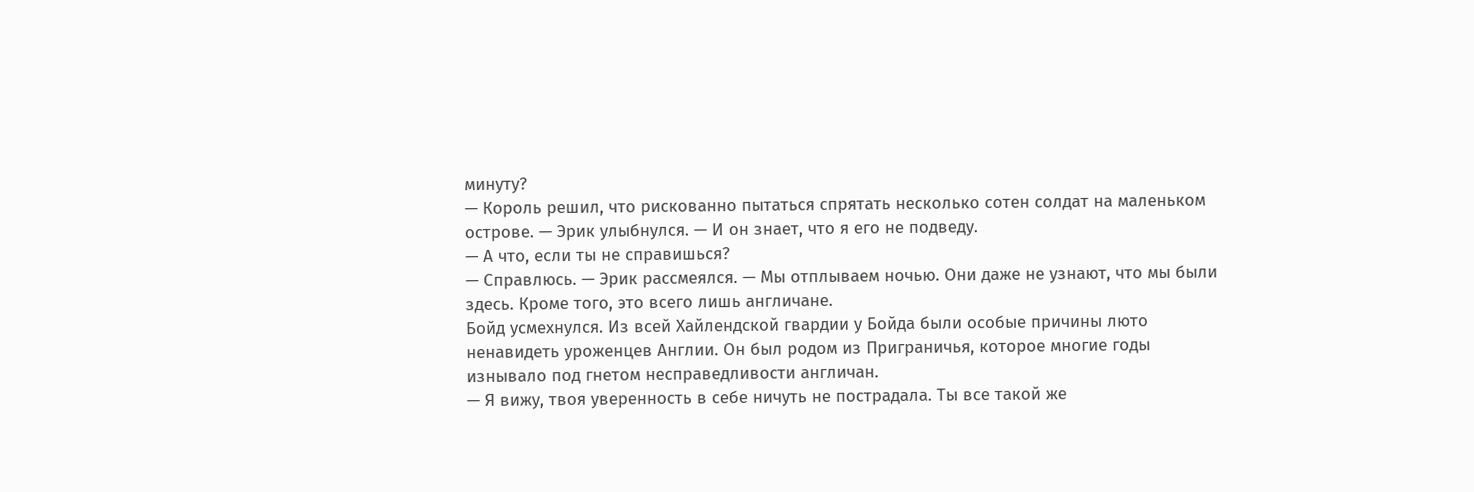минуту?
— Король решил, что рискованно пытаться спрятать несколько сотен солдат на маленьком острове. — Эрик улыбнулся. — И он знает, что я его не подведу.
— А что, если ты не справишься?
— Справлюсь. — Эрик рассмеялся. — Мы отплываем ночью. Они даже не узнают, что мы были здесь. Кроме того, это всего лишь англичане.
Бойд усмехнулся. Из всей Хайлендской гвардии у Бойда были особые причины люто ненавидеть уроженцев Англии. Он был родом из Приграничья, которое многие годы изнывало под гнетом несправедливости англичан.
— Я вижу, твоя уверенность в себе ничуть не пострадала. Ты все такой же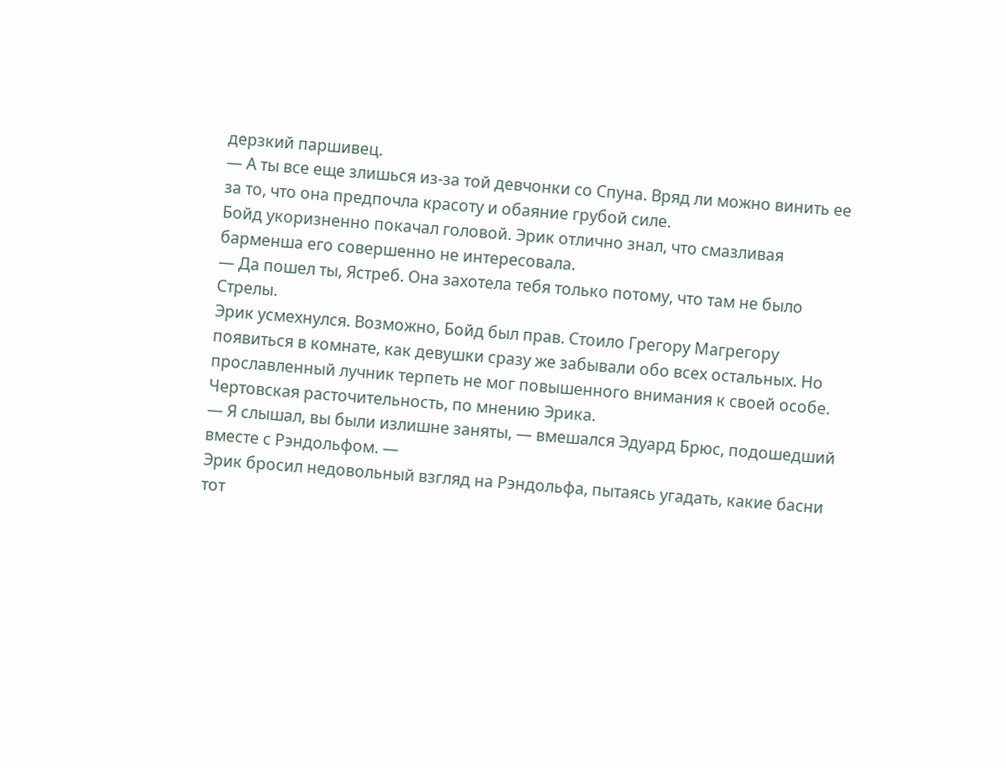дерзкий паршивец.
— А ты все еще злишься из-за той девчонки со Спуна. Вряд ли можно винить ее за то, что она предпочла красоту и обаяние грубой силе.
Бойд укоризненно покачал головой. Эрик отлично знал, что смазливая барменша его совершенно не интересовала.
— Да пошел ты, Ястреб. Она захотела тебя только потому, что там не было Стрелы.
Эрик усмехнулся. Возможно, Бойд был прав. Стоило Грегору Магрегору появиться в комнате, как девушки сразу же забывали обо всех остальных. Но прославленный лучник терпеть не мог повышенного внимания к своей особе. Чертовская расточительность, по мнению Эрика.
— Я слышал, вы были излишне заняты, — вмешался Эдуард Брюс, подошедший вместе с Рэндольфом. —
Эрик бросил недовольный взгляд на Рэндольфа, пытаясь угадать, какие басни тот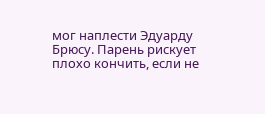мог наплести Эдуарду Брюсу. Парень рискует плохо кончить, если не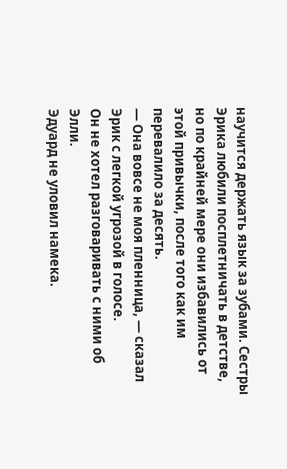научится держать язык за зубами. Сестры Эрика любили посплетничать в детстве, но по крайней мере они избавились от этой привычки, после того как им перевалило за десять.
— Она вовсе не моя пленница, — сказал Эрик с легкой угрозой в голосе.
Он не хотел разговаривать с ними об Элли.
Эдуард не уловил намека.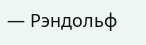— Рэндольф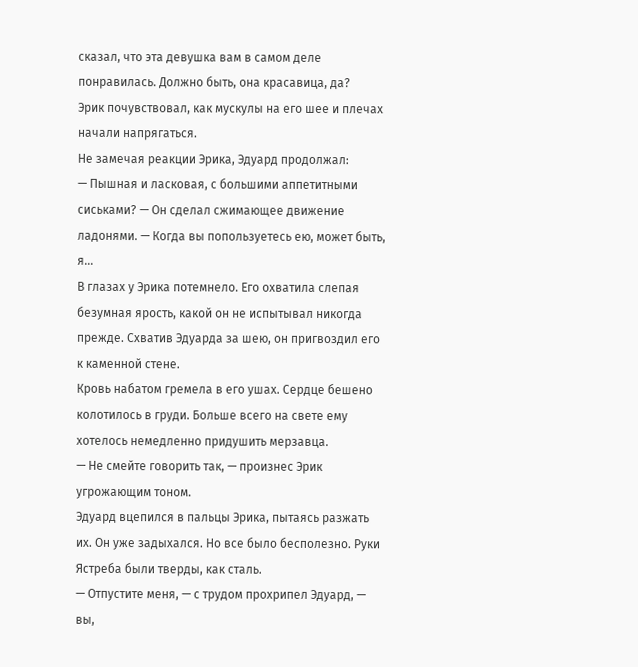сказал, что эта девушка вам в самом деле понравилась. Должно быть, она красавица, да?
Эрик почувствовал, как мускулы на его шее и плечах начали напрягаться.
Не замечая реакции Эрика, Эдуард продолжал:
— Пышная и ласковая, с большими аппетитными сиськами? — Он сделал сжимающее движение ладонями. — Когда вы попользуетесь ею, может быть, я…
В глазах у Эрика потемнело. Его охватила слепая безумная ярость, какой он не испытывал никогда прежде. Схватив Эдуарда за шею, он пригвоздил его к каменной стене.
Кровь набатом гремела в его ушах. Сердце бешено колотилось в груди. Больше всего на свете ему хотелось немедленно придушить мерзавца.
— Не смейте говорить так, — произнес Эрик угрожающим тоном.
Эдуард вцепился в пальцы Эрика, пытаясь разжать их. Он уже задыхался. Но все было бесполезно. Руки Ястреба были тверды, как сталь.
— Отпустите меня, — с трудом прохрипел Эдуард, — вы,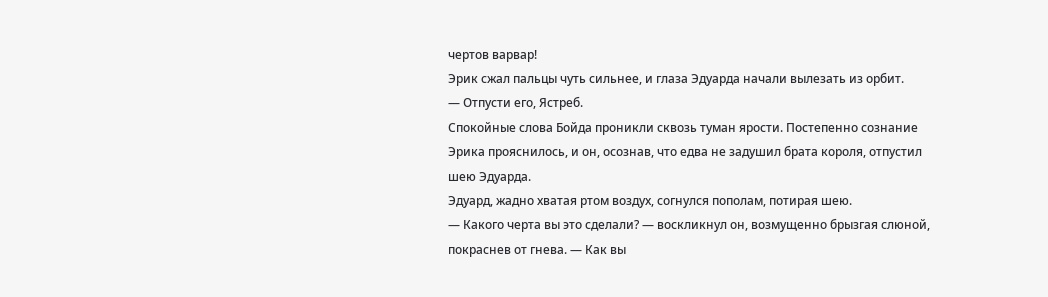чертов варвар!
Эрик сжал пальцы чуть сильнее, и глаза Эдуарда начали вылезать из орбит.
— Отпусти его, Ястреб.
Спокойные слова Бойда проникли сквозь туман ярости. Постепенно сознание Эрика прояснилось, и он, осознав, что едва не задушил брата короля, отпустил шею Эдуарда.
Эдуард, жадно хватая ртом воздух, согнулся пополам, потирая шею.
— Какого черта вы это сделали? — воскликнул он, возмущенно брызгая слюной, покраснев от гнева. — Как вы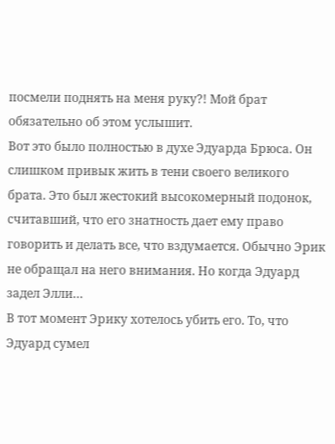посмели поднять на меня руку?! Мой брат обязательно об этом услышит.
Вот это было полностью в духе Эдуарда Брюса. Он слишком привык жить в тени своего великого брата. Это был жестокий высокомерный подонок, считавший, что его знатность дает ему право говорить и делать все, что вздумается. Обычно Эрик не обращал на него внимания. Но когда Эдуард задел Элли…
В тот момент Эрику хотелось убить его. То, что Эдуард сумел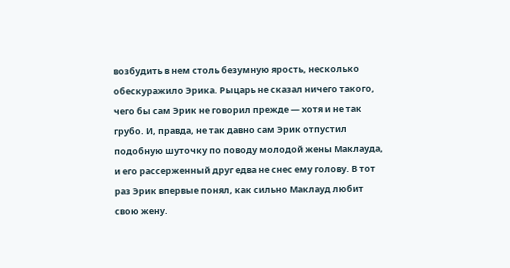возбудить в нем столь безумную ярость, несколько обескуражило Эрика. Рыцарь не сказал ничего такого, чего бы сам Эрик не говорил прежде — хотя и не так грубо. И, правда, не так давно сам Эрик отпустил подобную шуточку по поводу молодой жены Маклауда, и его рассерженный друг едва не снес ему голову. В тот раз Эрик впервые понял, как сильно Маклауд любит свою жену.